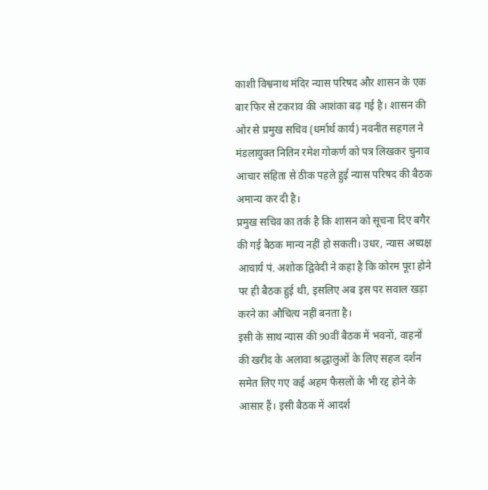काशी विश्वनाथ मंदिर न्यास परिषद और शासन के एक बार फिर से टकराव की आशंका बढ़ गई है। शासन की ओर से प्रमुख सचिव (धर्मार्थ कार्य) नवनीत सहगल ने मंडलायुक्त नितिन रमेश गोकर्ण को पत्र लिखकर चुनाव आचार संहिता से ठीक पहले हुई न्यास परिषद की बैठक अमान्य कर दी है।
प्रमुख सचिव का तर्क है कि शासन को सूचना दिए बगैर की गई बैठक मान्य नहीं हो सकती। उधर, न्यास अध्यक्ष आचार्य पं. अशोक द्विवेदी ने कहा है कि कोरम पूरा होने पर ही बैठक हुई थी, इसलिए अब इस पर सवाल खड़ा करने का औचित्य नहीं बनता है।
इसी के साथ न्यास की 90वीं बैठक में भवनों, वाहनों की खरीद के अलावा श्रद्धालुओं के लिए सहज दर्शन समेत लिए गए कई अहम फैसलों के भी रद्द होने के आसार हैं। इसी बैठक में आदर्श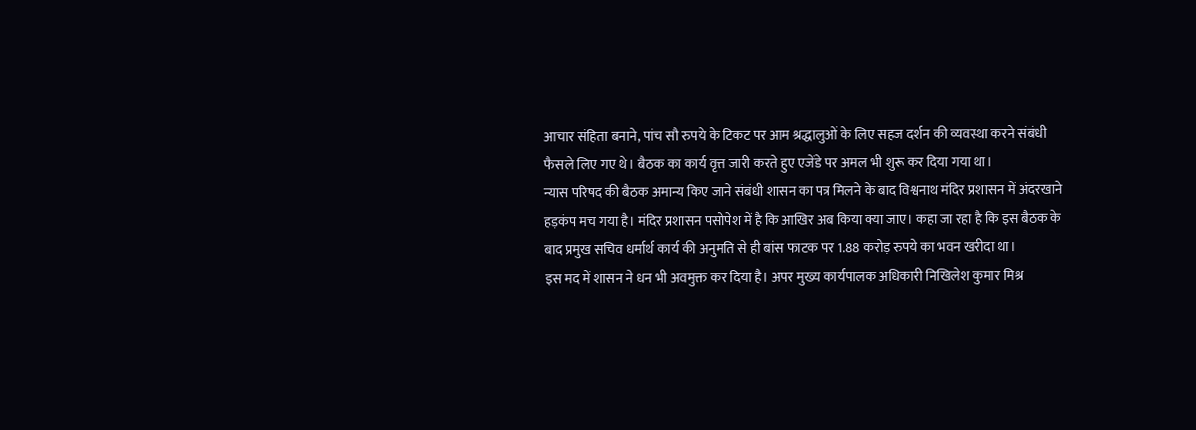आचार संहिता बनाने, पांच सौ रुपये के टिकट पर आम श्रद्धालुओं के लिए सहज दर्शन की व्यवस्था करने संबंधी फैसले लिए गए थे। बैठक का कार्य वृत्त जारी करते हुए एजेंडे पर अमल भी शुरू कर दिया गया था।
न्यास परिषद की बैठक अमान्य किए जाने संबंधी शासन का पत्र मिलने के बाद विश्वनाथ मंदिर प्रशासन में अंदरखाने हड़कंप मच गया है। मंदिर प्रशासन पसोपेश में है कि आखिर अब किया क्या जाए। कहा जा रहा है कि इस बैठक के बाद प्रमुख सचिव धर्मार्थ कार्य की अनुमति से ही बांस फाटक पर 1.88 करोड़ रुपये का भवन खरीदा था।
इस मद में शासन ने धन भी अवमुक्त कर दिया है। अपर मुख्य कार्यपालक अधिकारी निखिलेश कुमार मिश्र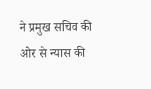ने प्रमुख सचिव की ओर से न्यास की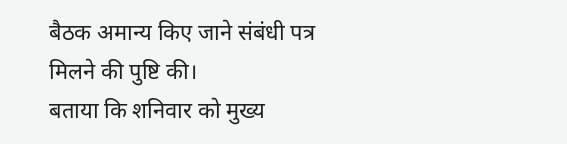बैठक अमान्य किए जाने संबंधी पत्र मिलने की पुष्टि की।
बताया कि शनिवार को मुख्य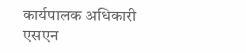कार्यपालक अधिकारी एसएन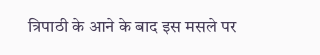त्रिपाठी के आने के बाद इस मसले पर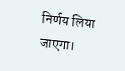निर्णय लिया जाएगा।